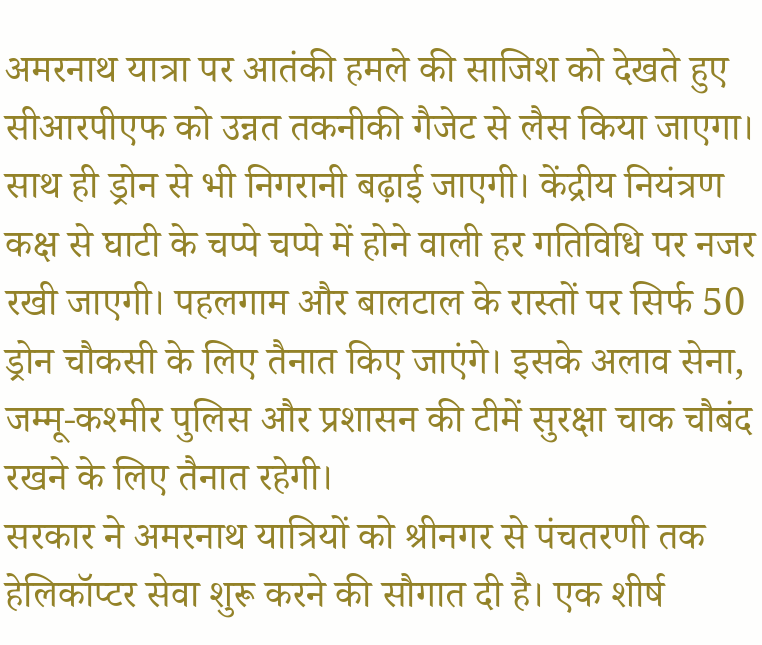अमरनाथ यात्रा पर आतंकी हमले की साजिश को देखते हुए सीआरपीएफ को उन्नत तकनीकी गैजेट से लैस किया जाएगा। साथ ही ड्रोन से भी निगरानी बढ़ाई जाएगी। केंद्रीय नियंत्रण कक्ष से घाटी के चप्पे चप्पे में होने वाली हर गतिविधि पर नजर रखी जाएगी। पहलगाम और बालटाल के रास्तों पर सिर्फ 50 ड्रोन चौकसी के लिए तैनात किए जाएंगे। इसके अलाव सेना, जम्मू-कश्मीर पुलिस और प्रशासन की टीमें सुरक्षा चाक चौबंद रखने के लिए तैनात रहेगी।
सरकार ने अमरनाथ यात्रियों को श्रीनगर से पंचतरणी तक हेलिकॉप्टर सेवा शुरू करने की सौगात दी है। एक शीर्ष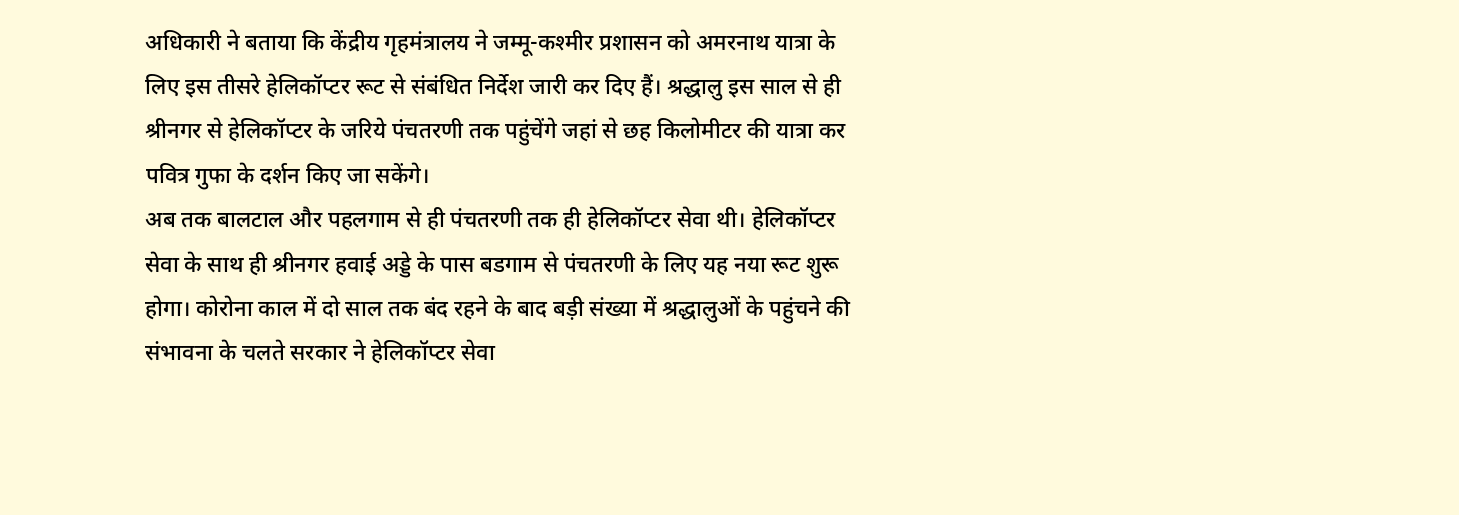अधिकारी ने बताया कि केंद्रीय गृहमंत्रालय ने जम्मू-कश्मीर प्रशासन को अमरनाथ यात्रा के लिए इस तीसरे हेलिकॉप्टर रूट से संबंधित निर्देश जारी कर दिए हैं। श्रद्धालु इस साल से ही श्रीनगर से हेलिकॉप्टर के जरिये पंचतरणी तक पहुंचेंगे जहां से छह किलोमीटर की यात्रा कर पवित्र गुफा के दर्शन किए जा सकेंगे।
अब तक बालटाल और पहलगाम से ही पंचतरणी तक ही हेलिकॉप्टर सेवा थी। हेलिकॉप्टर सेवा के साथ ही श्रीनगर हवाई अड्डे के पास बडगाम से पंचतरणी के लिए यह नया रूट शुरू होगा। कोरोना काल में दो साल तक बंद रहने के बाद बड़ी संख्या में श्रद्धालुओं के पहुंचने की संभावना के चलते सरकार ने हेलिकॉप्टर सेवा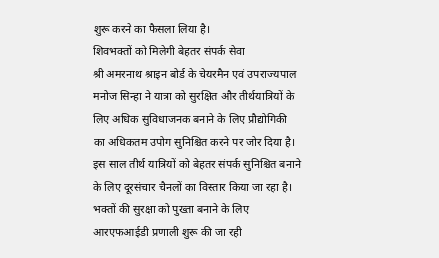शुरू करने का फैसला लिया है।
शिवभक्तों को मिलेगी बेहतर संपर्क सेवा
श्री अमरनाथ श्राइन बोर्ड के चेयरमैन एवं उपराज्यपाल मनोज सिन्हा ने यात्रा को सुरक्षित और तीर्थयात्रियों के लिए अधिक सुविधाजनक बनाने के लिए प्रौद्योगिकी का अधिकतम उपोग सुनिश्चित करने पर जोर दिया है। इस साल तीर्थ यात्रियों को बेहतर संपर्क सुनिश्चित बनाने के लिए दूरसंचार चैनलों का विस्तार किया जा रहा है। भक्तों की सुरक्षा को पुख्ता बनाने के लिए आरएफआईडी प्रणाली शुरू की जा रही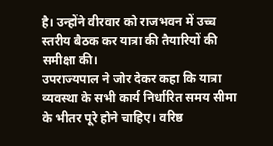है। उन्होंने वीरवार को राजभवन में उच्च स्तरीय बैठक कर यात्रा की तैयारियों की समीक्षा की।
उपराज्यपाल ने जोर देकर कहा कि यात्रा व्यवस्था के सभी कार्य निर्धारित समय सीमा के भीतर पूरे होने चाहिए। वरिष्ठ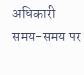अधिकारी समय-समय पर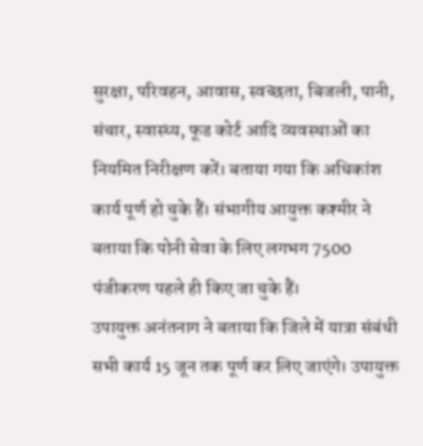सुरक्षा, परिवहन, आवास, स्वच्छता, बिजली, पानी, संचार, स्वास्थ्य, फूड कोर्ट आदि व्यवस्थाओं का नियमित निरीक्षण करें। बताया गया कि अधिकांश कार्य पूर्ण हो चुके हैं। संभागीय आयुक्त कश्मीर ने बताया कि पोनी सेवा के लिए लगभग 7500 पंजीकरण पहले ही किए जा चुके हैं।
उपायुक्त अनंतनाग ने बताया कि जिले में यात्रा संबंधी सभी कार्य 15 जून तक पूर्ण कर लिए जाएंगे। उपायुक्त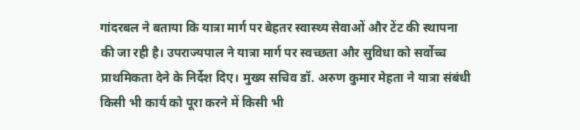गांदरबल ने बताया कि यात्रा मार्ग पर बेहतर स्वास्थ्य सेवाओं और टेंट की स्थापना की जा रही है। उपराज्यपाल ने यात्रा मार्ग पर स्वच्छता और सुविधा को सर्वोच्च प्राथमिकता देने के निर्देश दिए। मुख्य सचिव डॉ. अरुण कुमार मेहता ने यात्रा संबंधी किसी भी कार्य को पूरा करने में किसी भी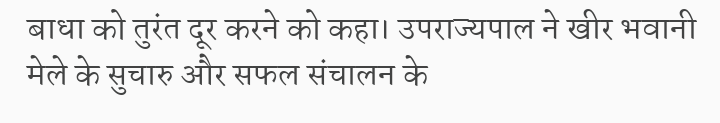बाधा को तुरंत दूर करने को कहा। उपराज्यपाल ने खीर भवानी मेले के सुचारु और सफल संचालन के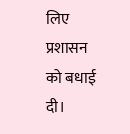लिए प्रशासन को बधाई दी।